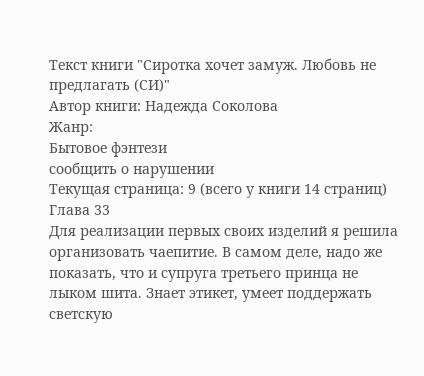Текст книги "Сиротка хочет замуж. Любовь не предлагать (СИ)"
Автор книги: Надежда Соколова
Жанр:
Бытовое фэнтези
сообщить о нарушении
Текущая страница: 9 (всего у книги 14 страниц)
Глава 33
Для реализации первых своих изделий я решила организовать чаепитие. В самом деле, надо же показать, что и супруга третьего принца не лыком шита. Знает этикет, умеет поддержать светскую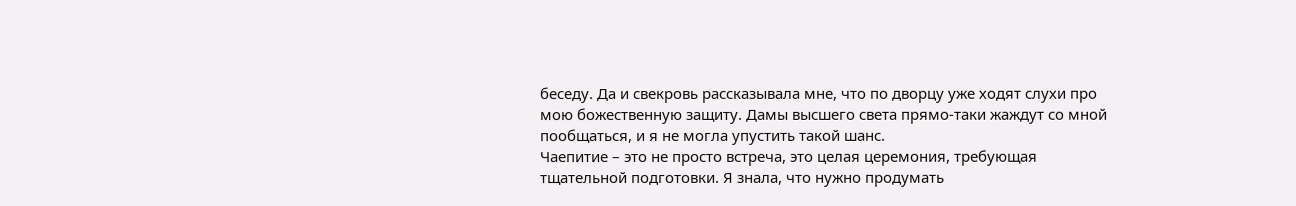беседу. Да и свекровь рассказывала мне, что по дворцу уже ходят слухи про мою божественную защиту. Дамы высшего света прямо-таки жаждут со мной пообщаться, и я не могла упустить такой шанс.
Чаепитие – это не просто встреча, это целая церемония, требующая тщательной подготовки. Я знала, что нужно продумать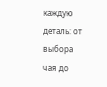каждую деталь: от выбора чая до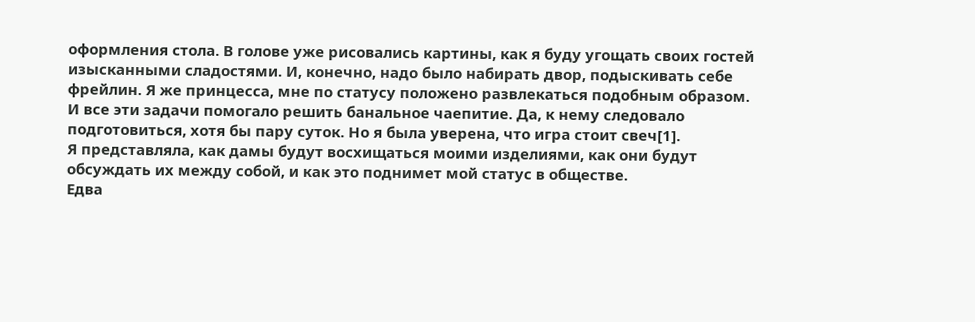оформления стола. В голове уже рисовались картины, как я буду угощать своих гостей изысканными сладостями. И, конечно, надо было набирать двор, подыскивать себе фрейлин. Я же принцесса, мне по статусу положено развлекаться подобным образом.
И все эти задачи помогало решить банальное чаепитие. Да, к нему следовало подготовиться, хотя бы пару суток. Но я была уверена, что игра стоит свеч[1].
Я представляла, как дамы будут восхищаться моими изделиями, как они будут обсуждать их между собой, и как это поднимет мой статус в обществе.
Едва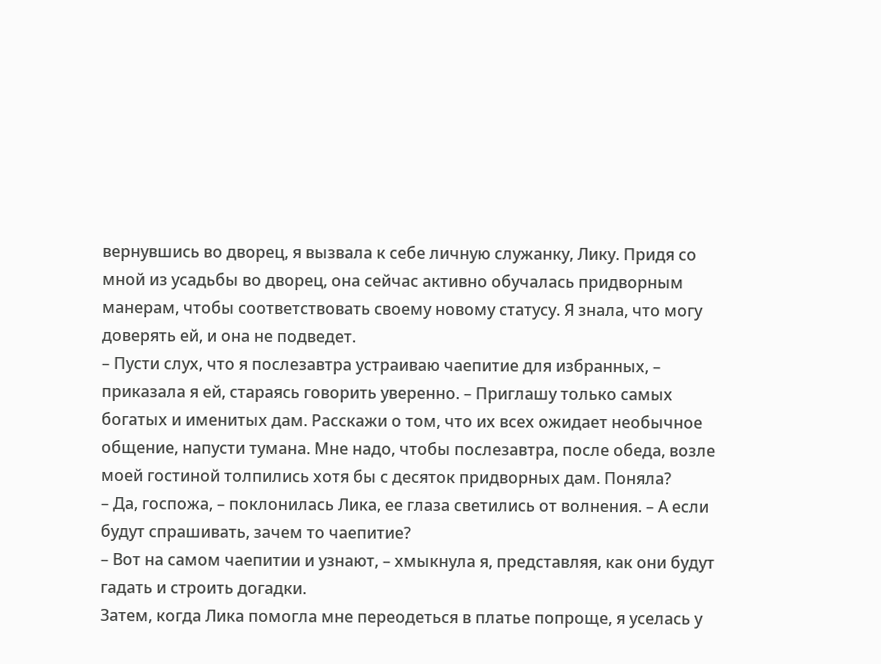вернувшись во дворец, я вызвала к себе личную служанку, Лику. Придя со мной из усадьбы во дворец, она сейчас активно обучалась придворным манерам, чтобы соответствовать своему новому статусу. Я знала, что могу доверять ей, и она не подведет.
– Пусти слух, что я послезавтра устраиваю чаепитие для избранных, – приказала я ей, стараясь говорить уверенно. – Приглашу только самых богатых и именитых дам. Расскажи о том, что их всех ожидает необычное общение, напусти тумана. Мне надо, чтобы послезавтра, после обеда, возле моей гостиной толпились хотя бы с десяток придворных дам. Поняла?
– Да, госпожа, – поклонилась Лика, ее глаза светились от волнения. – А если будут спрашивать, зачем то чаепитие?
– Вот на самом чаепитии и узнают, – хмыкнула я, представляя, как они будут гадать и строить догадки.
Затем, когда Лика помогла мне переодеться в платье попроще, я уселась у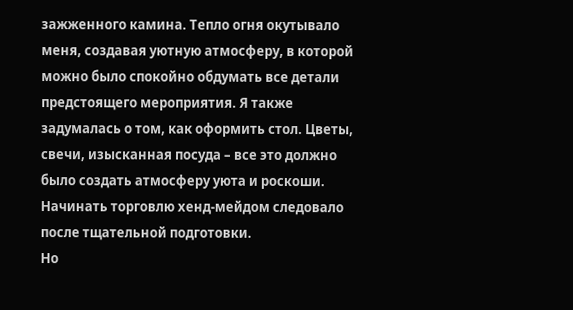зажженного камина. Тепло огня окутывало меня, создавая уютную атмосферу, в которой можно было спокойно обдумать все детали предстоящего мероприятия. Я также задумалась о том, как оформить стол. Цветы, свечи, изысканная посуда – все это должно было создать атмосферу уюта и роскоши. Начинать торговлю хенд-мейдом следовало после тщательной подготовки.
Но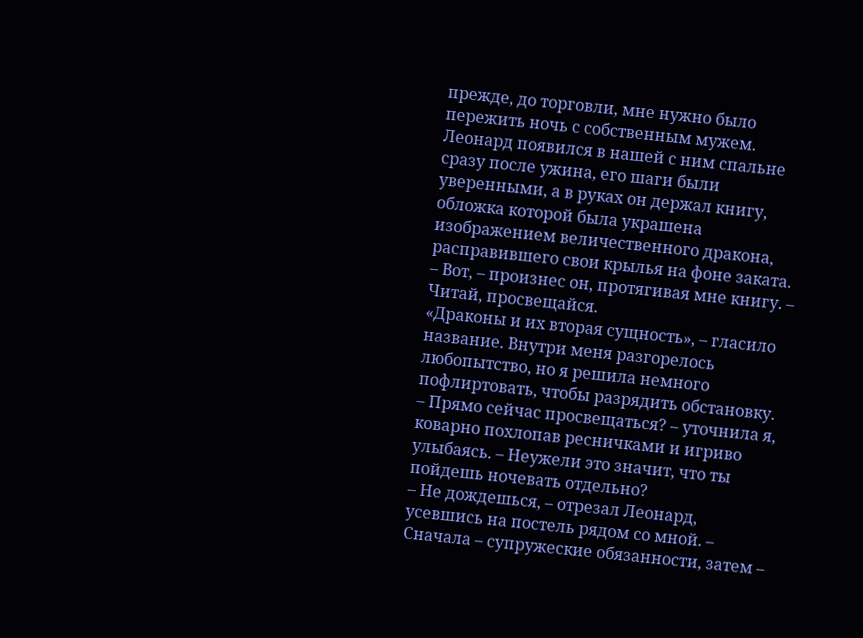прежде, до торговли, мне нужно было пережить ночь с собственным мужем. Леонард появился в нашей с ним спальне сразу после ужина, его шаги были уверенными, а в руках он держал книгу, обложка которой была украшена изображением величественного дракона, расправившего свои крылья на фоне заката.
– Вот, – произнес он, протягивая мне книгу. – Читай, просвещайся.
«Драконы и их вторая сущность», – гласило название. Внутри меня разгорелось любопытство, но я решила немного пофлиртовать, чтобы разрядить обстановку.
– Прямо сейчас просвещаться? – уточнила я, коварно похлопав ресничками и игриво улыбаясь. – Неужели это значит, что ты пойдешь ночевать отдельно?
– Не дождешься, – отрезал Леонард, усевшись на постель рядом со мной. – Сначала – супружеские обязанности, затем –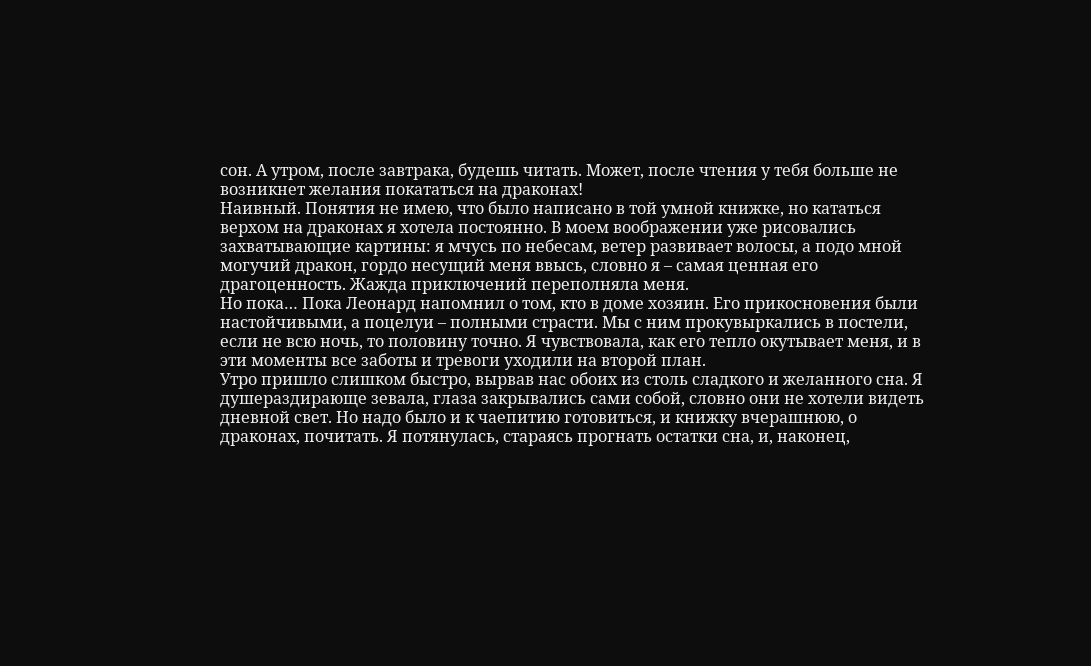сон. А утром, после завтрака, будешь читать. Может, после чтения у тебя больше не возникнет желания покататься на драконах!
Наивный. Понятия не имею, что было написано в той умной книжке, но кататься верхом на драконах я хотела постоянно. В моем воображении уже рисовались захватывающие картины: я мчусь по небесам, ветер развивает волосы, а подо мной могучий дракон, гордо несущий меня ввысь, словно я – самая ценная его драгоценность. Жажда приключений переполняла меня.
Но пока… Пока Леонард напомнил о том, кто в доме хозяин. Его прикосновения были настойчивыми, а поцелуи – полными страсти. Мы с ним прокувыркались в постели, если не всю ночь, то половину точно. Я чувствовала, как его тепло окутывает меня, и в эти моменты все заботы и тревоги уходили на второй план.
Утро пришло слишком быстро, вырвав нас обоих из столь сладкого и желанного сна. Я душераздирающе зевала, глаза закрывались сами собой, словно они не хотели видеть дневной свет. Но надо было и к чаепитию готовиться, и книжку вчерашнюю, о драконах, почитать. Я потянулась, стараясь прогнать остатки сна, и, наконец,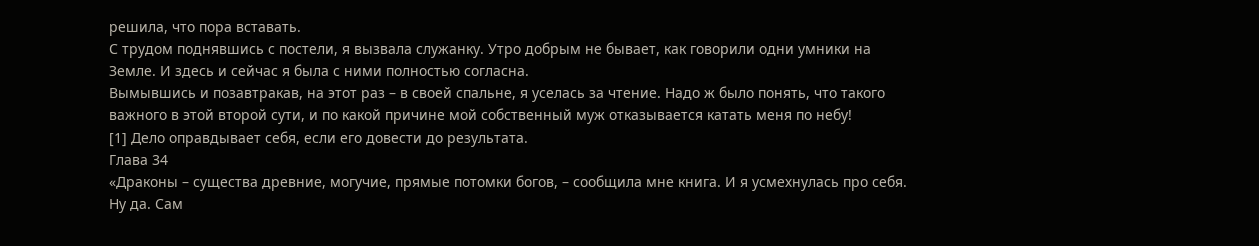решила, что пора вставать.
С трудом поднявшись с постели, я вызвала служанку. Утро добрым не бывает, как говорили одни умники на Земле. И здесь и сейчас я была с ними полностью согласна.
Вымывшись и позавтракав, на этот раз – в своей спальне, я уселась за чтение. Надо ж было понять, что такого важного в этой второй сути, и по какой причине мой собственный муж отказывается катать меня по небу!
[1] Дело оправдывает себя, если его довести до результата.
Глава 34
«Драконы – существа древние, могучие, прямые потомки богов, – сообщила мне книга. И я усмехнулась про себя. Ну да. Сам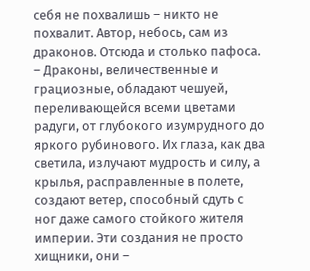себя не похвалишь – никто не похвалит. Автор, небось, сам из драконов. Отсюда и столько пафоса. – Драконы, величественные и грациозные, обладают чешуей, переливающейся всеми цветами радуги, от глубокого изумрудного до яркого рубинового. Их глаза, как два светила, излучают мудрость и силу, а крылья, расправленные в полете, создают ветер, способный сдуть с ног даже самого стойкого жителя империи. Эти создания не просто хищники, они –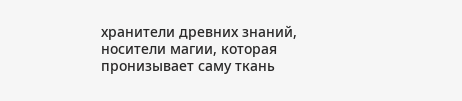хранители древних знаний, носители магии, которая пронизывает саму ткань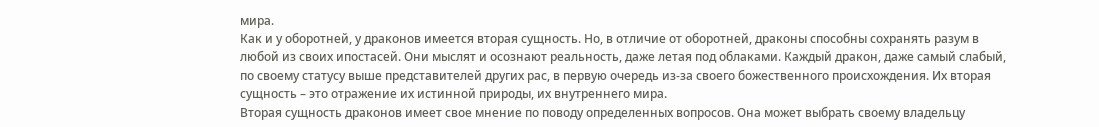мира.
Как и у оборотней, у драконов имеется вторая сущность. Но, в отличие от оборотней, драконы способны сохранять разум в любой из своих ипостасей. Они мыслят и осознают реальность, даже летая под облаками. Каждый дракон, даже самый слабый, по своему статусу выше представителей других рас, в первую очередь из-за своего божественного происхождения. Их вторая сущность – это отражение их истинной природы, их внутреннего мира.
Вторая сущность драконов имеет свое мнение по поводу определенных вопросов. Она может выбрать своему владельцу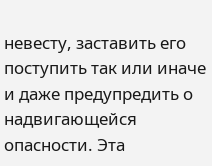невесту, заставить его поступить так или иначе и даже предупредить о надвигающейся опасности. Эта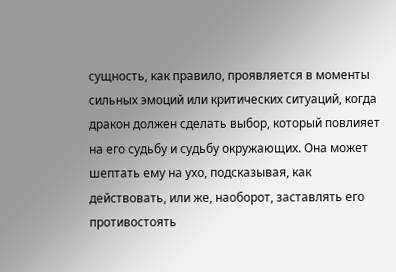сущность, как правило, проявляется в моменты сильных эмоций или критических ситуаций, когда дракон должен сделать выбор, который повлияет на его судьбу и судьбу окружающих. Она может шептать ему на ухо, подсказывая, как действовать, или же, наоборот, заставлять его противостоять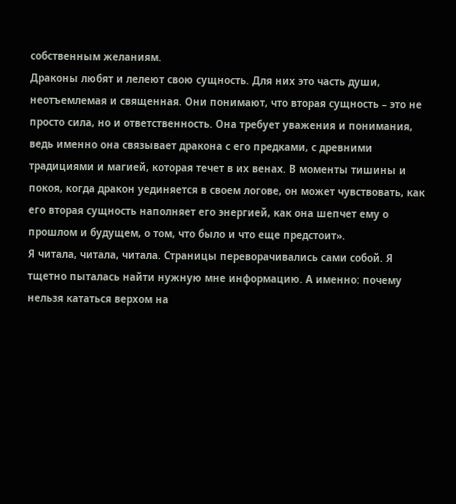собственным желаниям.
Драконы любят и лелеют свою сущность. Для них это часть души, неотъемлемая и священная. Они понимают, что вторая сущность – это не просто сила, но и ответственность. Она требует уважения и понимания, ведь именно она связывает дракона с его предками, с древними традициями и магией, которая течет в их венах. В моменты тишины и покоя, когда дракон уединяется в своем логове, он может чувствовать, как его вторая сущность наполняет его энергией, как она шепчет ему о прошлом и будущем, о том, что было и что еще предстоит».
Я читала, читала, читала. Страницы переворачивались сами собой. Я тщетно пыталась найти нужную мне информацию. А именно: почему нельзя кататься верхом на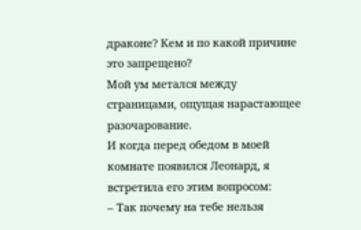драконе? Кем и по какой причине это запрещено?
Мой ум метался между страницами, ощущая нарастающее разочарование.
И когда перед обедом в моей комнате появился Леонард, я встретила его этим вопросом:
– Так почему на тебе нельзя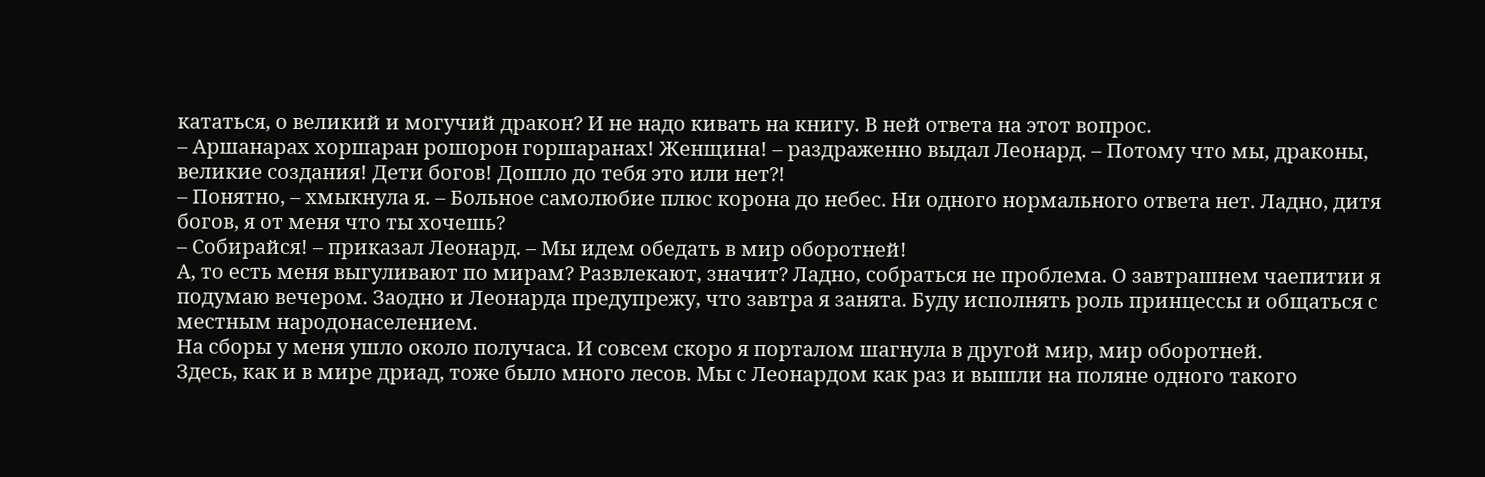кататься, о великий и могучий дракон? И не надо кивать на книгу. В ней ответа на этот вопрос.
– Аршанарах хоршаран рошорон горшаранах! Женщина! – раздраженно выдал Леонард. – Потому что мы, драконы, великие создания! Дети богов! Дошло до тебя это или нет?!
– Понятно, – хмыкнула я. – Больное самолюбие плюс корона до небес. Ни одного нормального ответа нет. Ладно, дитя богов, я от меня что ты хочешь?
– Собирайся! – приказал Леонард. – Мы идем обедать в мир оборотней!
А, то есть меня выгуливают по мирам? Развлекают, значит? Ладно, собраться не проблема. О завтрашнем чаепитии я подумаю вечером. Заодно и Леонарда предупрежу, что завтра я занята. Буду исполнять роль принцессы и общаться с местным народонаселением.
На сборы у меня ушло около получаса. И совсем скоро я порталом шагнула в другой мир, мир оборотней.
Здесь, как и в мире дриад, тоже было много лесов. Мы с Леонардом как раз и вышли на поляне одного такого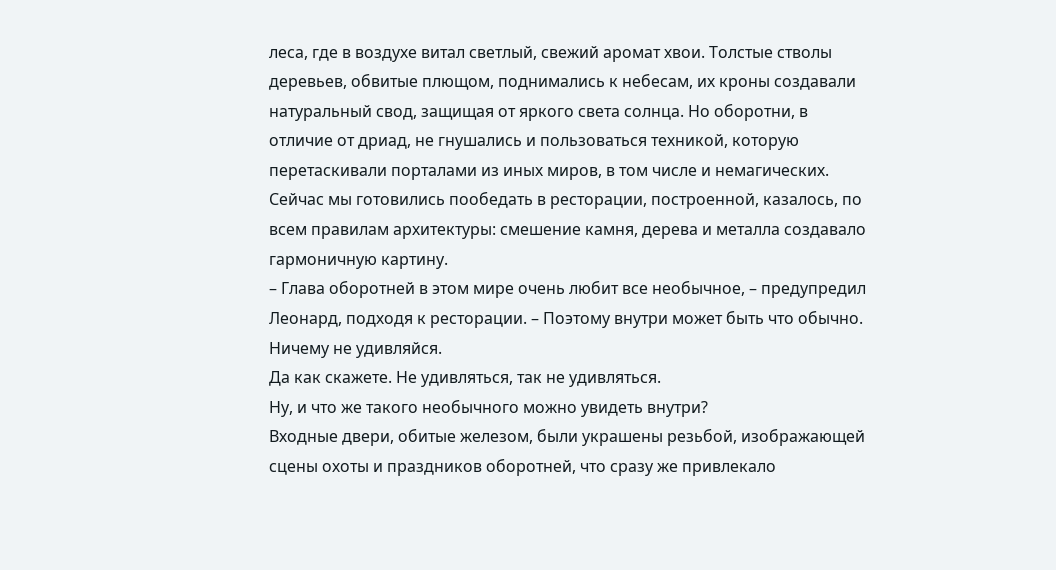леса, где в воздухе витал светлый, свежий аромат хвои. Толстые стволы деревьев, обвитые плющом, поднимались к небесам, их кроны создавали натуральный свод, защищая от яркого света солнца. Но оборотни, в отличие от дриад, не гнушались и пользоваться техникой, которую перетаскивали порталами из иных миров, в том числе и немагических.
Сейчас мы готовились пообедать в ресторации, построенной, казалось, по всем правилам архитектуры: смешение камня, дерева и металла создавало гармоничную картину.
– Глава оборотней в этом мире очень любит все необычное, – предупредил Леонард, подходя к ресторации. – Поэтому внутри может быть что обычно. Ничему не удивляйся.
Да как скажете. Не удивляться, так не удивляться.
Ну, и что же такого необычного можно увидеть внутри?
Входные двери, обитые железом, были украшены резьбой, изображающей сцены охоты и праздников оборотней, что сразу же привлекало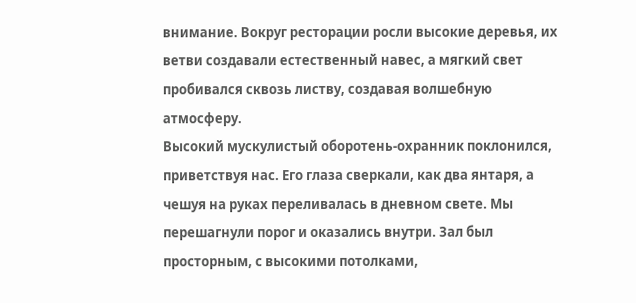внимание. Вокруг ресторации росли высокие деревья, их ветви создавали естественный навес, а мягкий свет пробивался сквозь листву, создавая волшебную атмосферу.
Высокий мускулистый оборотень-охранник поклонился, приветствуя нас. Его глаза сверкали, как два янтаря, а чешуя на руках переливалась в дневном свете. Мы перешагнули порог и оказались внутри. Зал был просторным, с высокими потолками,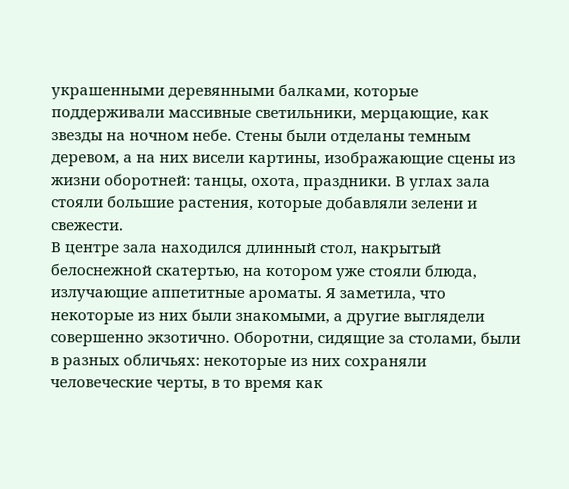украшенными деревянными балками, которые поддерживали массивные светильники, мерцающие, как звезды на ночном небе. Стены были отделаны темным деревом, а на них висели картины, изображающие сцены из жизни оборотней: танцы, охота, праздники. В углах зала стояли большие растения, которые добавляли зелени и свежести.
В центре зала находился длинный стол, накрытый белоснежной скатертью, на котором уже стояли блюда, излучающие аппетитные ароматы. Я заметила, что некоторые из них были знакомыми, а другие выглядели совершенно экзотично. Оборотни, сидящие за столами, были в разных обличьях: некоторые из них сохраняли человеческие черты, в то время как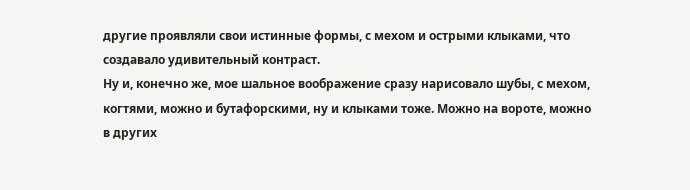другие проявляли свои истинные формы, с мехом и острыми клыками, что создавало удивительный контраст.
Ну и, конечно же, мое шальное воображение сразу нарисовало шубы, с мехом, когтями, можно и бутафорскими, ну и клыками тоже. Можно на вороте, можно в других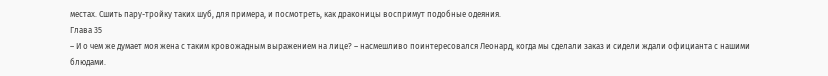местах. Сшить пару-тройку таких шуб, для примера, и посмотреть, как драконицы воспримут подобные одеяния.
Глава 35
– И о чем же думает моя жена с таким кровожадным выражением на лице? – насмешливо поинтересовался Леонард, когда мы сделали заказ и сидели ждали официанта с нашими блюдами.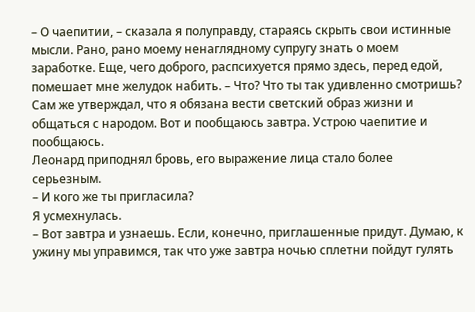– О чаепитии, – сказала я полуправду, стараясь скрыть свои истинные мысли. Рано, рано моему ненаглядному супругу знать о моем заработке. Еще, чего доброго, распсихуется прямо здесь, перед едой, помешает мне желудок набить. – Что? Что ты так удивленно смотришь? Сам же утверждал, что я обязана вести светский образ жизни и общаться с народом. Вот и пообщаюсь завтра. Устрою чаепитие и пообщаюсь.
Леонард приподнял бровь, его выражение лица стало более серьезным.
– И кого же ты пригласила?
Я усмехнулась.
– Вот завтра и узнаешь. Если, конечно, приглашенные придут. Думаю, к ужину мы управимся, так что уже завтра ночью сплетни пойдут гулять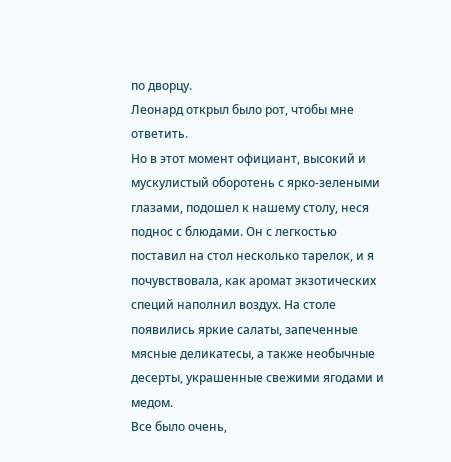по дворцу.
Леонард открыл было рот, чтобы мне ответить.
Но в этот момент официант, высокий и мускулистый оборотень с ярко-зелеными глазами, подошел к нашему столу, неся поднос с блюдами. Он с легкостью поставил на стол несколько тарелок, и я почувствовала, как аромат экзотических специй наполнил воздух. На столе появились яркие салаты, запеченные мясные деликатесы, а также необычные десерты, украшенные свежими ягодами и медом.
Все было очень,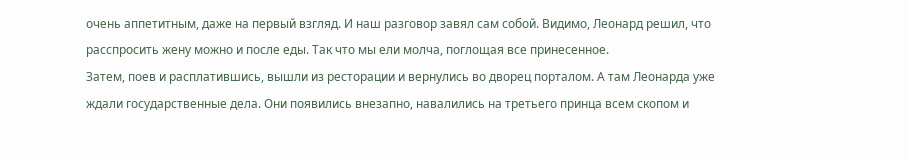очень аппетитным, даже на первый взгляд. И наш разговор завял сам собой. Видимо, Леонард решил, что расспросить жену можно и после еды. Так что мы ели молча, поглощая все принесенное.
Затем, поев и расплатившись, вышли из ресторации и вернулись во дворец порталом. А там Леонарда уже ждали государственные дела. Они появились внезапно, навалились на третьего принца всем скопом и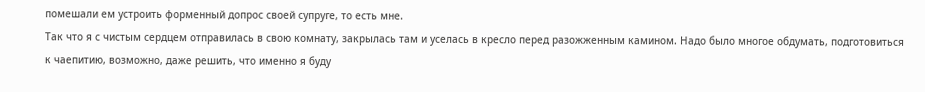помешали ем устроить форменный допрос своей супруге, то есть мне.
Так что я с чистым сердцем отправилась в свою комнату, закрылась там и уселась в кресло перед разожженным камином. Надо было многое обдумать, подготовиться к чаепитию, возможно, даже решить, что именно я буду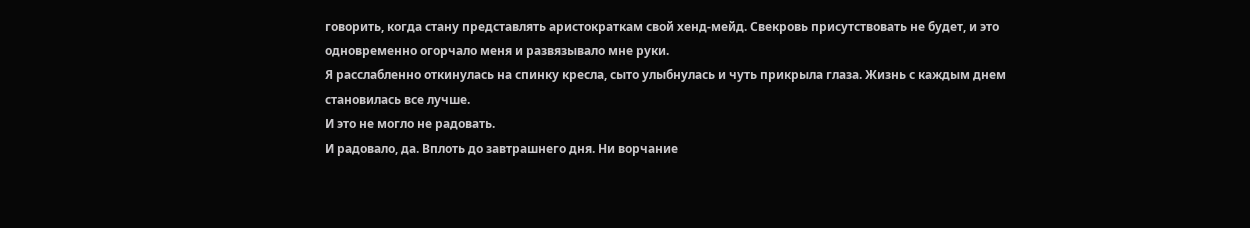говорить, когда стану представлять аристократкам свой хенд-мейд. Свекровь присутствовать не будет, и это одновременно огорчало меня и развязывало мне руки.
Я расслабленно откинулась на спинку кресла, сыто улыбнулась и чуть прикрыла глаза. Жизнь с каждым днем становилась все лучше.
И это не могло не радовать.
И радовало, да. Вплоть до завтрашнего дня. Ни ворчание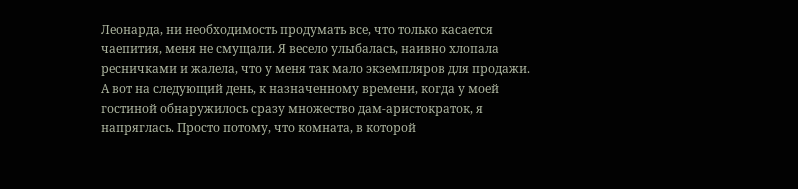Леонарда, ни необходимость продумать все, что только касается чаепития, меня не смущали. Я весело улыбалась, наивно хлопала ресничками и жалела, что у меня так мало экземпляров для продажи.
А вот на следующий день, к назначенному времени, когда у моей гостиной обнаружилось сразу множество дам-аристократок, я напряглась. Просто потому, что комната, в которой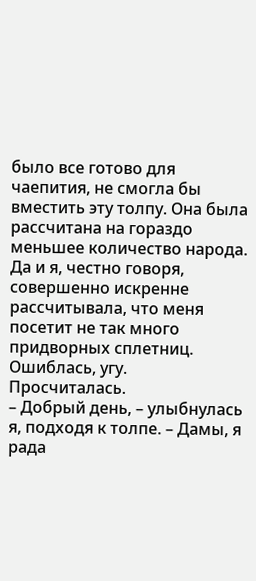было все готово для чаепития, не смогла бы вместить эту толпу. Она была рассчитана на гораздо меньшее количество народа. Да и я, честно говоря, совершенно искренне рассчитывала, что меня посетит не так много придворных сплетниц.
Ошиблась, угу. Просчиталась.
– Добрый день, – улыбнулась я, подходя к толпе. – Дамы, я рада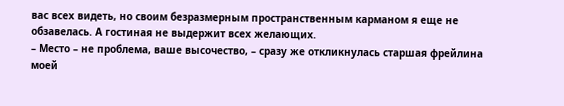вас всех видеть, но своим безразмерным пространственным карманом я еще не обзавелась. А гостиная не выдержит всех желающих.
– Место – не проблема, ваше высочество, – сразу же откликнулась старшая фрейлина моей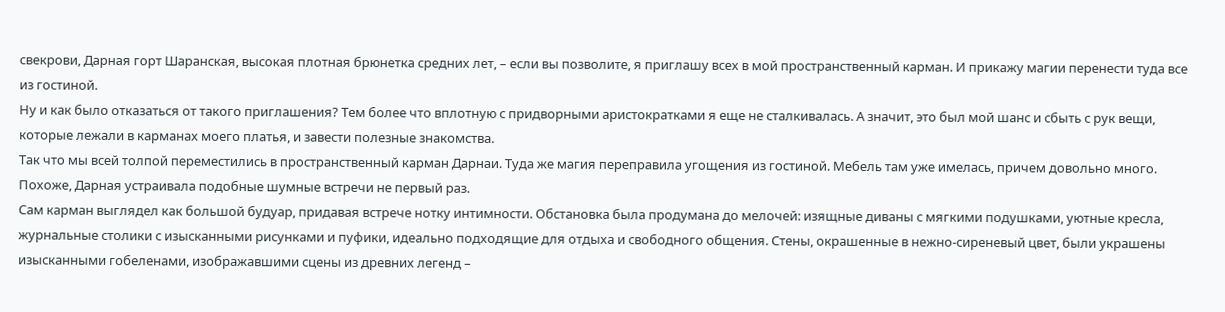свекрови, Дарная горт Шаранская, высокая плотная брюнетка средних лет, – если вы позволите, я приглашу всех в мой пространственный карман. И прикажу магии перенести туда все из гостиной.
Ну и как было отказаться от такого приглашения? Тем более что вплотную с придворными аристократками я еще не сталкивалась. А значит, это был мой шанс и сбыть с рук вещи, которые лежали в карманах моего платья, и завести полезные знакомства.
Так что мы всей толпой переместились в пространственный карман Дарнаи. Туда же магия переправила угощения из гостиной. Мебель там уже имелась, причем довольно много. Похоже, Дарная устраивала подобные шумные встречи не первый раз.
Сам карман выглядел как большой будуар, придавая встрече нотку интимности. Обстановка была продумана до мелочей: изящные диваны с мягкими подушками, уютные кресла, журнальные столики с изысканными рисунками и пуфики, идеально подходящие для отдыха и свободного общения. Стены, окрашенные в нежно-сиреневый цвет, были украшены изысканными гобеленами, изображавшими сцены из древних легенд –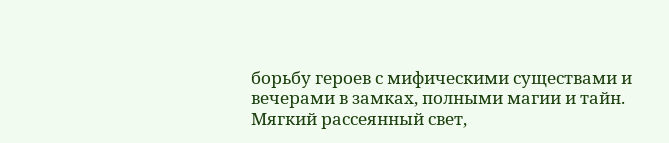борьбу героев с мифическими существами и вечерами в замках, полными магии и тайн. Мягкий рассеянный свет,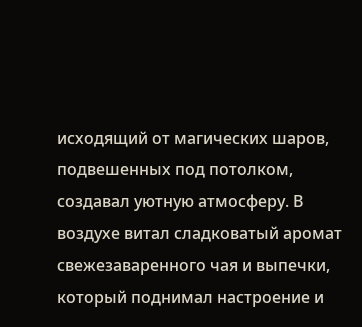исходящий от магических шаров, подвешенных под потолком, создавал уютную атмосферу. В воздухе витал сладковатый аромат свежезаваренного чая и выпечки, который поднимал настроение и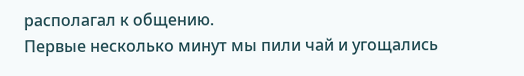располагал к общению.
Первые несколько минут мы пили чай и угощались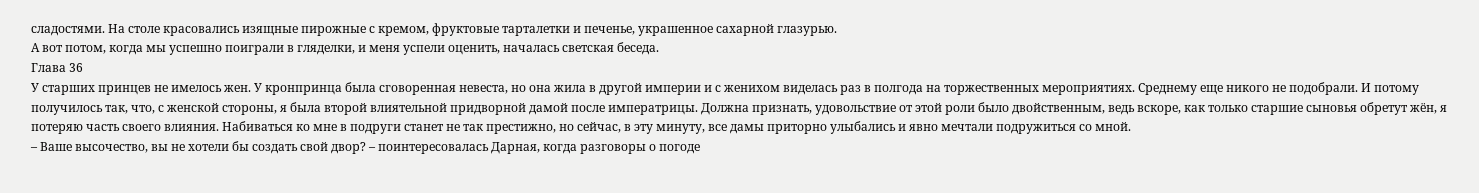сладостями. На столе красовались изящные пирожные с кремом, фруктовые тарталетки и печенье, украшенное сахарной глазурью.
А вот потом, когда мы успешно поиграли в гляделки, и меня успели оценить, началась светская беседа.
Глава 36
У старших принцев не имелось жен. У кронпринца была сговоренная невеста, но она жила в другой империи и с женихом виделась раз в полгода на торжественных мероприятиях. Среднему еще никого не подобрали. И потому получилось так, что, с женской стороны, я была второй влиятельной придворной дамой после императрицы. Должна признать, удовольствие от этой роли было двойственным, ведь вскоре, как только старшие сыновья обретут жён, я потеряю часть своего влияния. Набиваться ко мне в подруги станет не так престижно, но сейчас, в эту минуту, все дамы приторно улыбались и явно мечтали подружиться со мной.
– Ваше высочество, вы не хотели бы создать свой двор? – поинтересовалась Дарная, когда разговоры о погоде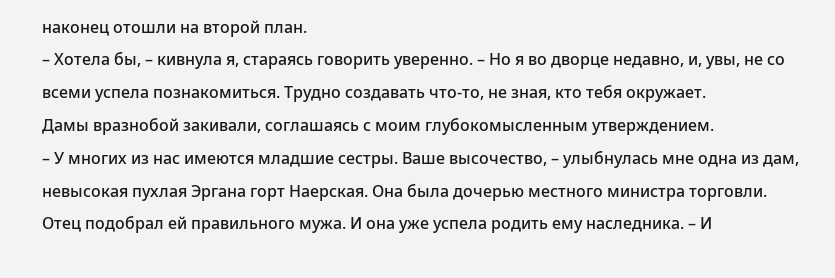наконец отошли на второй план.
– Хотела бы, – кивнула я, стараясь говорить уверенно. – Но я во дворце недавно, и, увы, не со всеми успела познакомиться. Трудно создавать что-то, не зная, кто тебя окружает.
Дамы вразнобой закивали, соглашаясь с моим глубокомысленным утверждением.
– У многих из нас имеются младшие сестры. Ваше высочество, – улыбнулась мне одна из дам, невысокая пухлая Эргана горт Наерская. Она была дочерью местного министра торговли. Отец подобрал ей правильного мужа. И она уже успела родить ему наследника. – И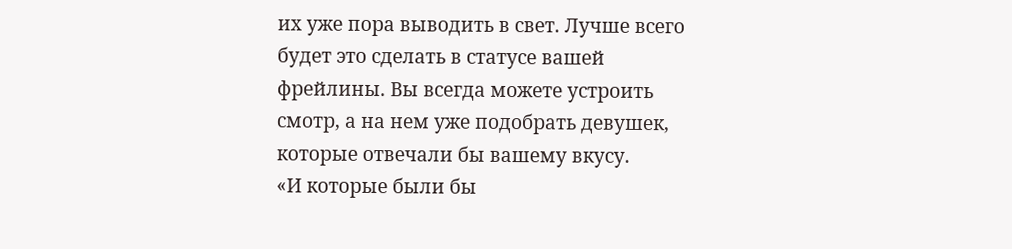их уже пора выводить в свет. Лучше всего будет это сделать в статусе вашей фрейлины. Вы всегда можете устроить смотр, а на нем уже подобрать девушек, которые отвечали бы вашему вкусу.
«И которые были бы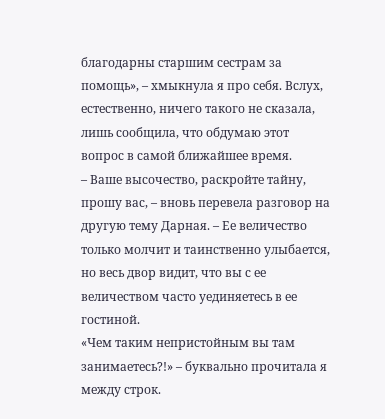благодарны старшим сестрам за помощь», – хмыкнула я про себя. Вслух, естественно, ничего такого не сказала, лишь сообщила, что обдумаю этот вопрос в самой ближайшее время.
– Ваше высочество, раскройте тайну, прошу вас, – вновь перевела разговор на другую тему Дарная. – Ее величество только молчит и таинственно улыбается, но весь двор видит, что вы с ее величеством часто уединяетесь в ее гостиной.
«Чем таким непристойным вы там занимаетесь?!» – буквально прочитала я между строк.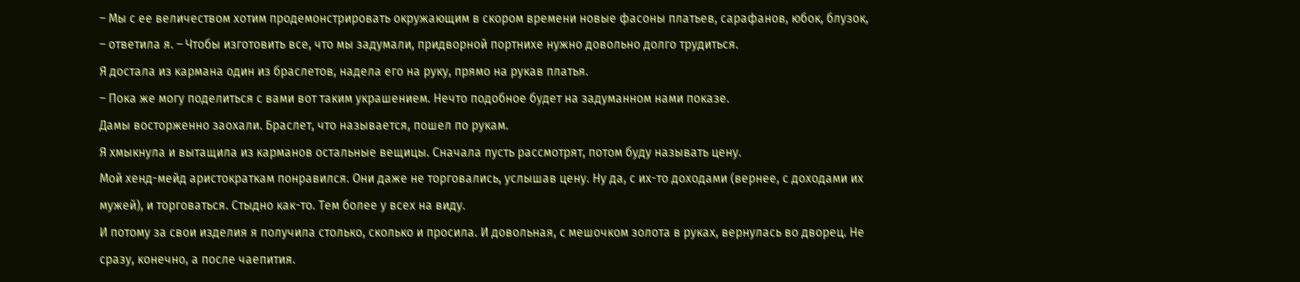– Мы с ее величеством хотим продемонстрировать окружающим в скором времени новые фасоны платьев, сарафанов, юбок, блузок, – ответила я. – Чтобы изготовить все, что мы задумали, придворной портнихе нужно довольно долго трудиться.
Я достала из кармана один из браслетов, надела его на руку, прямо на рукав платья.
– Пока же могу поделиться с вами вот таким украшением. Нечто подобное будет на задуманном нами показе.
Дамы восторженно заохали. Браслет, что называется, пошел по рукам.
Я хмыкнула и вытащила из карманов остальные вещицы. Сначала пусть рассмотрят, потом буду называть цену.
Мой хенд-мейд аристократкам понравился. Они даже не торговались, услышав цену. Ну да, с их-то доходами (вернее, с доходами их мужей), и торговаться. Стыдно как-то. Тем более у всех на виду.
И потому за свои изделия я получила столько, сколько и просила. И довольная, с мешочком золота в руках, вернулась во дворец. Не сразу, конечно, а после чаепития.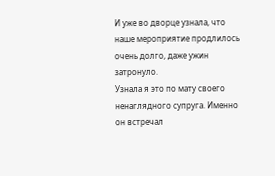И уже во дворце узнала, что наше мероприятие продлилось очень долго, даже ужин затронуло.
Узнала я это по мату своего ненаглядного супруга. Именно он встречал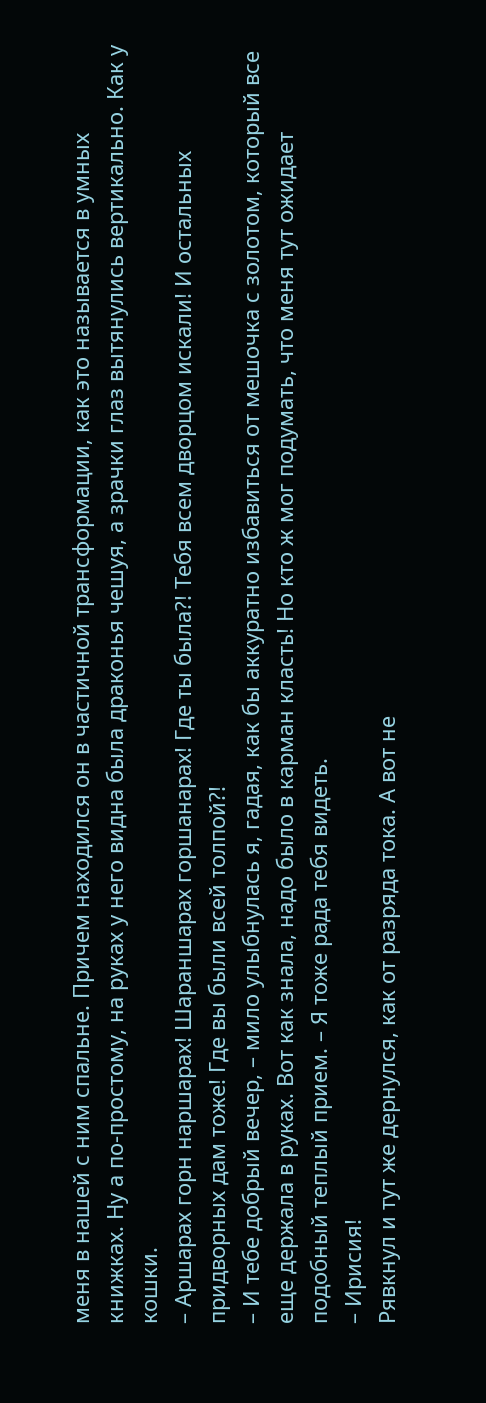меня в нашей с ним спальне. Причем находился он в частичной трансформации, как это называется в умных книжках. Ну а по-простому, на руках у него видна была драконья чешуя, а зрачки глаз вытянулись вертикально. Как у кошки.
– Аршарах горн наршарах! Шараншарах горшанарах! Где ты была?! Тебя всем дворцом искали! И остальных придворных дам тоже! Где вы были всей толпой?!
– И тебе добрый вечер, – мило улыбнулась я, гадая, как бы аккуратно избавиться от мешочка с золотом, который все еще держала в руках. Вот как знала, надо было в карман класть! Но кто ж мог подумать, что меня тут ожидает подобный теплый прием. – Я тоже рада тебя видеть.
– Ирисия!
Рявкнул и тут же дернулся, как от разряда тока. А вот не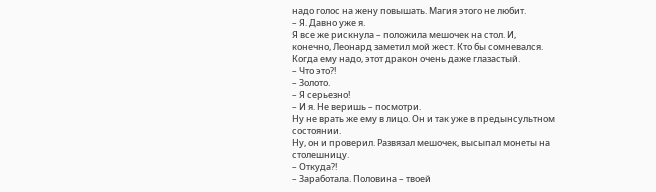надо голос на жену повышать. Магия этого не любит.
– Я. Давно уже я.
Я все же рискнула – положила мешочек на стол. И, конечно, Леонард заметил мой жест. Кто бы сомневался. Когда ему надо, этот дракон очень даже глазастый.
– Что это?!
– Золото.
– Я серьезно!
– И я. Не веришь – посмотри.
Ну не врать же ему в лицо. Он и так уже в предынсультном состоянии.
Ну, он и проверил. Развязал мешочек, высыпал монеты на столешницу.
– Откуда?!
– Заработала. Половина – твоей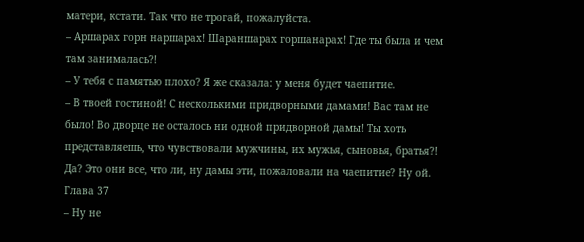матери, кстати. Так что не трогай, пожалуйста.
– Аршарах горн наршарах! Шараншарах горшанарах! Где ты была и чем там занималась?!
– У тебя с памятью плохо? Я же сказала: у меня будет чаепитие.
– В твоей гостиной! С несколькими придворными дамами! Вас там не было! Во дворце не осталось ни одной придворной дамы! Ты хоть представляешь, что чувствовали мужчины, их мужья, сыновья, братья?!
Да? Это они все, что ли, ну дамы эти, пожаловали на чаепитие? Ну ой.
Глава 37
– Ну не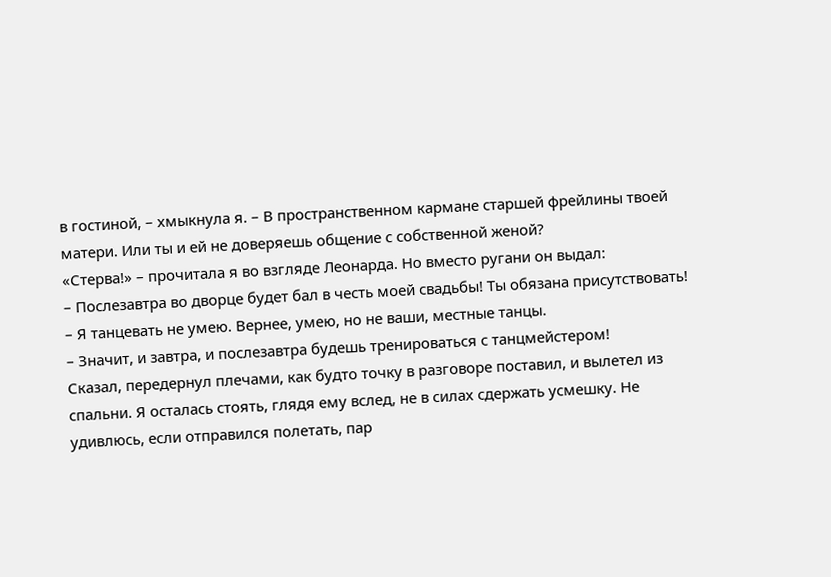в гостиной, – хмыкнула я. – В пространственном кармане старшей фрейлины твоей матери. Или ты и ей не доверяешь общение с собственной женой?
«Стерва!» – прочитала я во взгляде Леонарда. Но вместо ругани он выдал:
– Послезавтра во дворце будет бал в честь моей свадьбы! Ты обязана присутствовать!
– Я танцевать не умею. Вернее, умею, но не ваши, местные танцы.
– Значит, и завтра, и послезавтра будешь тренироваться с танцмейстером!
Сказал, передернул плечами, как будто точку в разговоре поставил, и вылетел из спальни. Я осталась стоять, глядя ему вслед, не в силах сдержать усмешку. Не удивлюсь, если отправился полетать, пар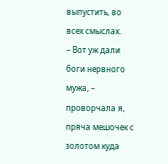выпустить, во всех смыслах.
– Вот уж дали боги нервного мужа, – проворчала я, пряча мешочек с золотом куда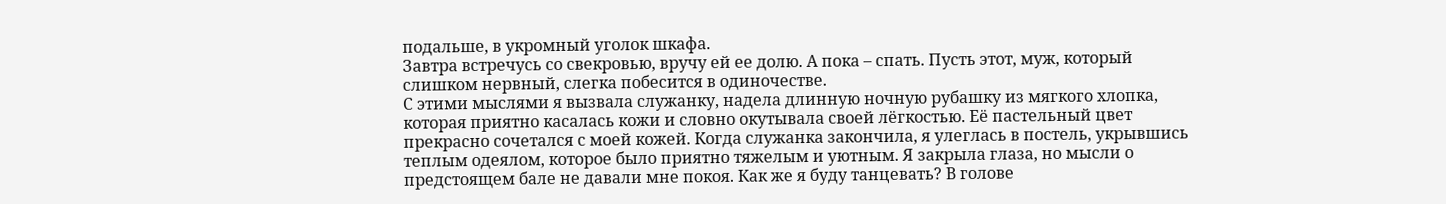подальше, в укромный уголок шкафа.
Завтра встречусь со свекровью, вручу ей ее долю. А пока – спать. Пусть этот, муж, который слишком нервный, слегка побесится в одиночестве.
С этими мыслями я вызвала служанку, надела длинную ночную рубашку из мягкого хлопка, которая приятно касалась кожи и словно окутывала своей лёгкостью. Её пастельный цвет прекрасно сочетался с моей кожей. Когда служанка закончила, я улеглась в постель, укрывшись теплым одеялом, которое было приятно тяжелым и уютным. Я закрыла глаза, но мысли о предстоящем бале не давали мне покоя. Как же я буду танцевать? В голове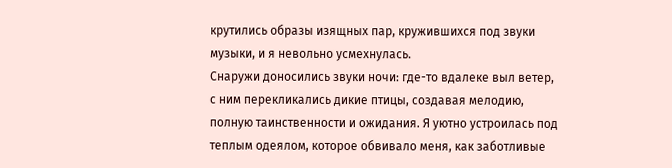крутились образы изящных пар, кружившихся под звуки музыки, и я невольно усмехнулась.
Снаружи доносились звуки ночи: где-то вдалеке выл ветер, с ним перекликались дикие птицы, создавая мелодию, полную таинственности и ожидания. Я уютно устроилась под теплым одеялом, которое обвивало меня, как заботливые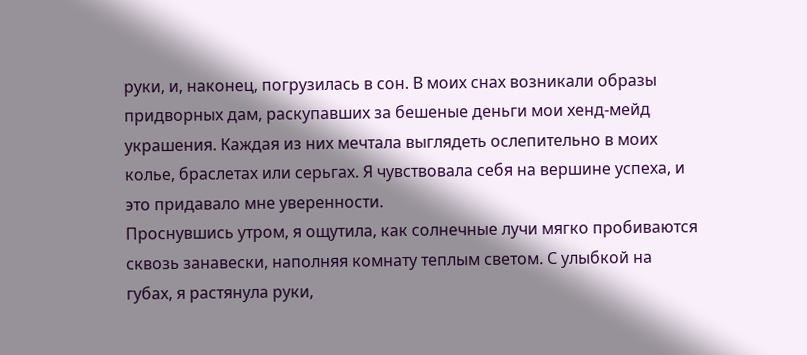руки, и, наконец, погрузилась в сон. В моих снах возникали образы придворных дам, раскупавших за бешеные деньги мои хенд-мейд украшения. Каждая из них мечтала выглядеть ослепительно в моих колье, браслетах или серьгах. Я чувствовала себя на вершине успеха, и это придавало мне уверенности.
Проснувшись утром, я ощутила, как солнечные лучи мягко пробиваются сквозь занавески, наполняя комнату теплым светом. С улыбкой на губах, я растянула руки,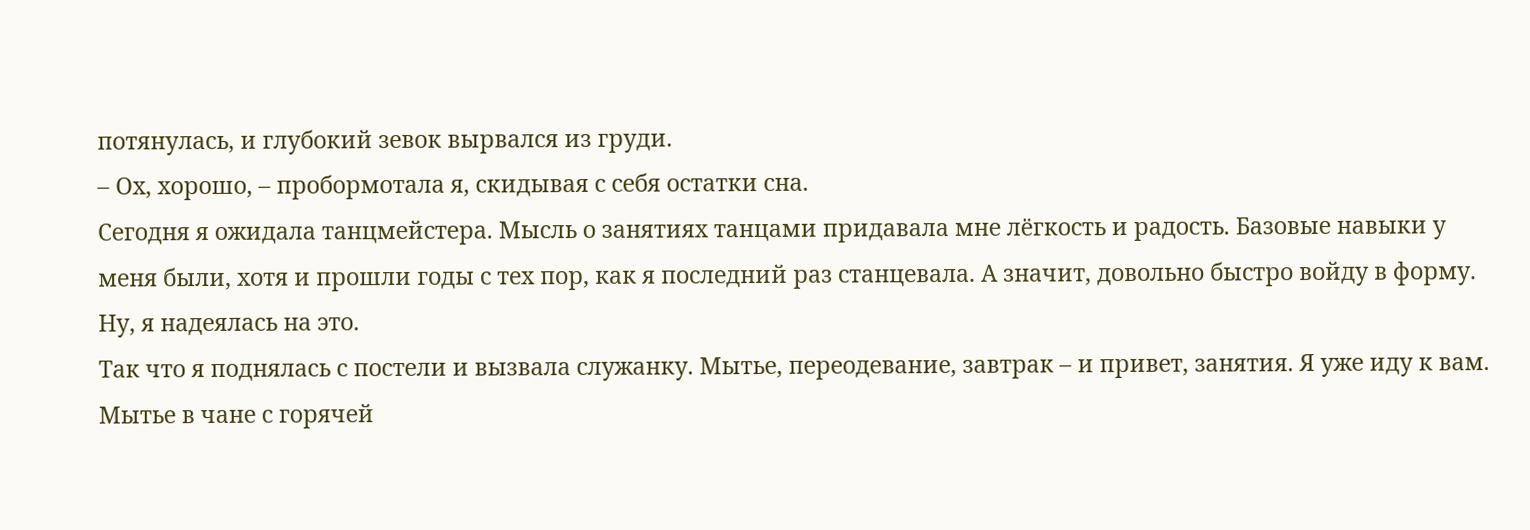потянулась, и глубокий зевок вырвался из груди.
– Ох, хорошо, – пробормотала я, скидывая с себя остатки сна.
Сегодня я ожидала танцмейстера. Мысль о занятиях танцами придавала мне лёгкость и радость. Базовые навыки у меня были, хотя и прошли годы с тех пор, как я последний раз станцевала. А значит, довольно быстро войду в форму.
Ну, я надеялась на это.
Так что я поднялась с постели и вызвала служанку. Мытье, переодевание, завтрак – и привет, занятия. Я уже иду к вам.
Мытье в чане с горячей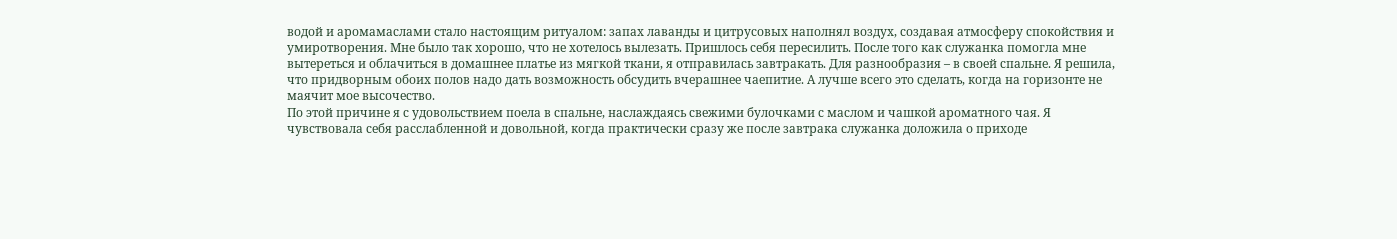водой и аромамаслами стало настоящим ритуалом: запах лаванды и цитрусовых наполнял воздух, создавая атмосферу спокойствия и умиротворения. Мне было так хорошо, что не хотелось вылезать. Пришлось себя пересилить. После того как служанка помогла мне вытереться и облачиться в домашнее платье из мягкой ткани, я отправилась завтракать. Для разнообразия – в своей спальне. Я решила, что придворным обоих полов надо дать возможность обсудить вчерашнее чаепитие. А лучше всего это сделать, когда на горизонте не маячит мое высочество.
По этой причине я с удовольствием поела в спальне, наслаждаясь свежими булочками с маслом и чашкой ароматного чая. Я чувствовала себя расслабленной и довольной, когда практически сразу же после завтрака служанка доложила о приходе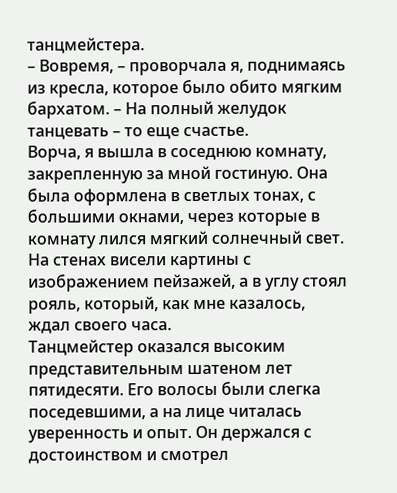танцмейстера.
– Вовремя, – проворчала я, поднимаясь из кресла, которое было обито мягким бархатом. – На полный желудок танцевать – то еще счастье.
Ворча, я вышла в соседнюю комнату, закрепленную за мной гостиную. Она была оформлена в светлых тонах, с большими окнами, через которые в комнату лился мягкий солнечный свет. На стенах висели картины с изображением пейзажей, а в углу стоял рояль, который, как мне казалось, ждал своего часа.
Танцмейстер оказался высоким представительным шатеном лет пятидесяти. Его волосы были слегка поседевшими, а на лице читалась уверенность и опыт. Он держался с достоинством и смотрел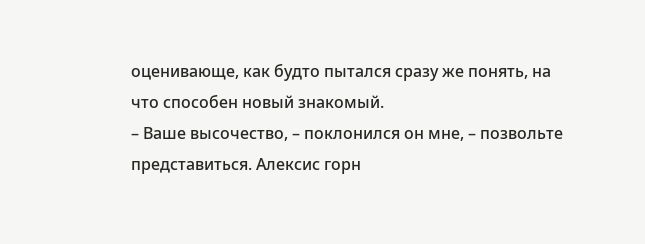оценивающе, как будто пытался сразу же понять, на что способен новый знакомый.
– Ваше высочество, – поклонился он мне, – позвольте представиться. Алексис горн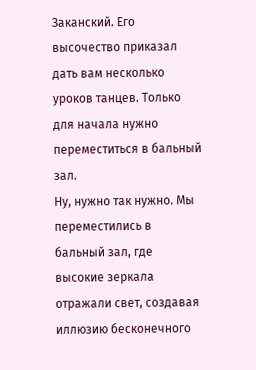Заканский. Его высочество приказал дать вам несколько уроков танцев. Только для начала нужно переместиться в бальный зал.
Ну, нужно так нужно. Мы переместились в бальный зал, где высокие зеркала отражали свет, создавая иллюзию бесконечного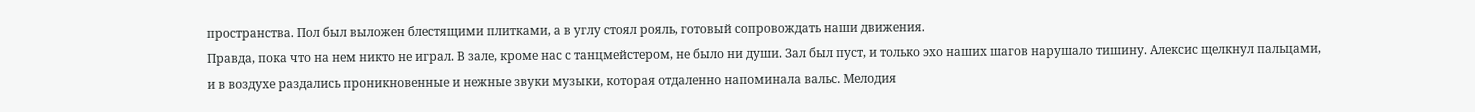пространства. Пол был выложен блестящими плитками, а в углу стоял рояль, готовый сопровождать наши движения.
Правда, пока что на нем никто не играл. В зале, кроме нас с танцмейстером, не было ни души. Зал был пуст, и только эхо наших шагов нарушало тишину. Алексис щелкнул пальцами, и в воздухе раздались проникновенные и нежные звуки музыки, которая отдаленно напоминала вальс. Мелодия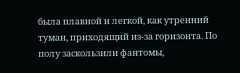была плавной и легкой, как утренний туман, приходящий из-за горизонта. По полу заскользили фантомы,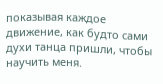показывая каждое движение, как будто сами духи танца пришли, чтобы научить меня.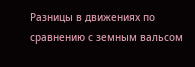Разницы в движениях по сравнению с земным вальсом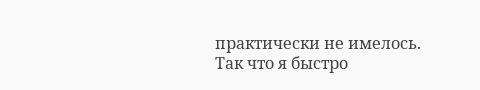практически не имелось. Так что я быстро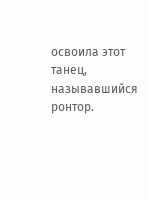освоила этот танец, называвшийся ронтор.